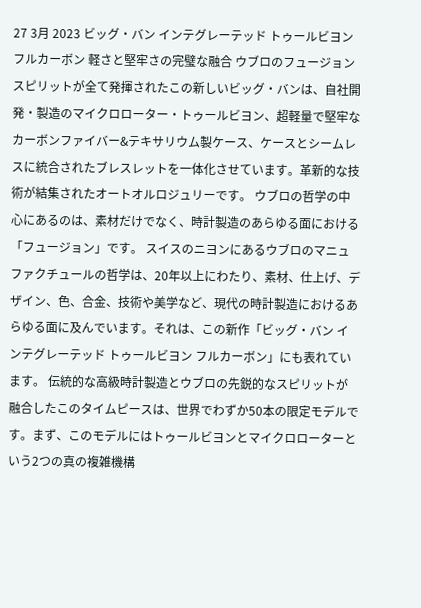27 3月 2023 ビッグ・バン インテグレーテッド トゥールビヨン フルカーボン 軽さと堅牢さの完璧な融合 ウブロのフュージョン スピリットが全て発揮されたこの新しいビッグ・バンは、自社開発・製造のマイクロローター・トゥールビヨン、超軽量で堅牢なカーボンファイバー&テキサリウム製ケース、ケースとシームレスに統合されたブレスレットを一体化させています。革新的な技術が結集されたオートオルロジュリーです。 ウブロの哲学の中心にあるのは、素材だけでなく、時計製造のあらゆる面における「フュージョン」です。 スイスのニヨンにあるウブロのマニュファクチュールの哲学は、20年以上にわたり、素材、仕上げ、デザイン、色、合金、技術や美学など、現代の時計製造におけるあらゆる面に及んでいます。それは、この新作「ビッグ・バン インテグレーテッド トゥールビヨン フルカーボン」にも表れています。 伝統的な高級時計製造とウブロの先鋭的なスピリットが融合したこのタイムピースは、世界でわずか50本の限定モデルです。まず、このモデルにはトゥールビヨンとマイクロローターという2つの真の複雑機構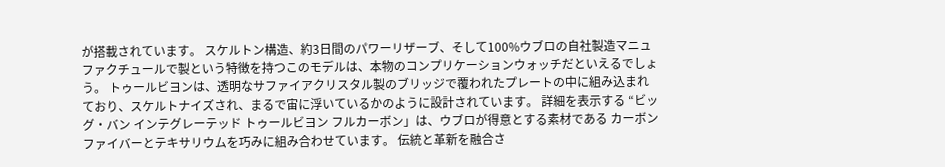が搭載されています。 スケルトン構造、約3日間のパワーリザーブ、そして100%ウブロの自社製造マニュファクチュールで製という特徴を持つこのモデルは、本物のコンプリケーションウォッチだといえるでしょう。 トゥールビヨンは、透明なサファイアクリスタル製のブリッジで覆われたプレートの中に組み込まれており、スケルトナイズされ、まるで宙に浮いているかのように設計されています。 詳細を表示する “ビッグ・バン インテグレーテッド トゥールビヨン フルカーボン」は、ウブロが得意とする素材である カーボンファイバーとテキサリウムを巧みに組み合わせています。 伝統と革新を融合さ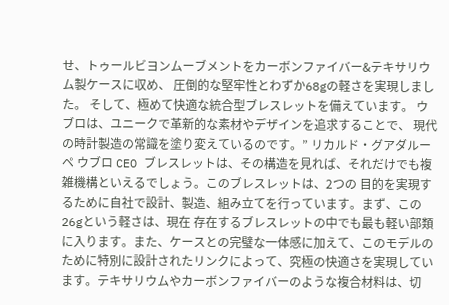せ、トゥールビヨンムーブメントをカーボンファイバー&テキサリウム製ケースに収め、 圧倒的な堅牢性とわずか68gの軽さを実現しました。 そして、極めて快適な統合型ブレスレットを備えています。 ウブロは、ユニークで革新的な素材やデザインを追求することで、 現代の時計製造の常識を塗り変えているのです。” リカルド・グアダルーペ ウブロ CEO ブレスレットは、その構造を見れば、それだけでも複雑機構といえるでしょう。このブレスレットは、2つの 目的を実現するために自社で設計、製造、組み立てを行っています。まず、この26gという軽さは、現在 存在するブレスレットの中でも最も軽い部類に入ります。また、ケースとの完璧な一体感に加えて、このモデルのために特別に設計されたリンクによって、究極の快適さを実現しています。テキサリウムやカーボンファイバーのような複合材料は、切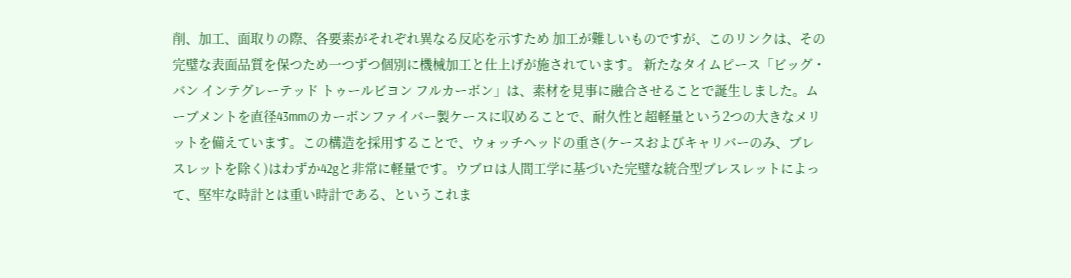削、加工、面取りの際、各要素がそれぞれ異なる反応を示すため 加工が難しいものですが、このリンクは、その完璧な表面品質を保つため一つずつ個別に機械加工と仕上げが施されています。 新たなタイムピース「ビッグ・バン インテグレーテッド トゥールビヨン フルカーボン」は、素材を見事に融合させることで誕生しました。ムーブメントを直径43mmのカーボンファイバー製ケースに収めることで、耐久性と超軽量という2つの大きなメリットを備えています。この構造を採用することで、ウォッチヘッドの重さ(ケースおよびキャリバーのみ、ブレスレットを除く)はわずか42gと非常に軽量です。ウブロは人間工学に基づいた完璧な統合型ブレスレットによって、堅牢な時計とは重い時計である、というこれま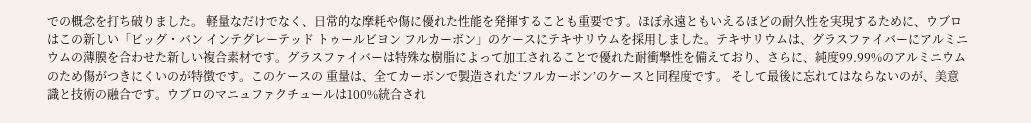での概念を打ち破りました。 軽量なだけでなく、日常的な摩耗や傷に優れた性能を発揮することも重要です。ほぼ永遠ともいえるほどの耐久性を実現するために、ウブロはこの新しい「ビッグ・バン インテグレーテッド トゥールビヨン フルカーボン」のケースにテキサリウムを採用しました。テキサリウムは、グラスファイバーにアルミニウムの薄膜を合わせた新しい複合素材です。グラスファイバーは特殊な樹脂によって加工されることで優れた耐衝撃性を備えており、さらに、純度99.99%のアルミニウムのため傷がつきにくいのが特徴です。このケースの 重量は、全てカーボンで製造された‘フルカーボン’のケースと同程度です。 そして最後に忘れてはならないのが、美意識と技術の融合です。ウブロのマニュファクチュールは100%統合され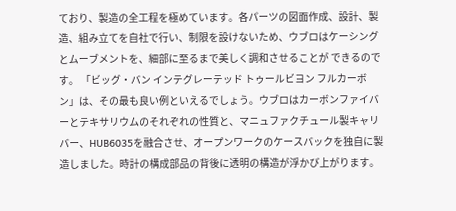ており、製造の全工程を極めています。各パーツの図面作成、設計、製造、組み立てを自社で行い、制限を設けないため、ウブロはケーシングとムーブメントを、細部に至るまで美しく調和させることが できるのです。 「ビッグ・バン インテグレーテッド トゥールビヨン フルカーボン」は、その最も良い例といえるでしょう。ウブロはカーボンファイバーとテキサリウムのそれぞれの性質と、マニュファクチュール製キャリバー、HUB6035を融合させ、オープンワークのケースバックを独自に製造しました。時計の構成部品の背後に透明の構造が浮かび上がります。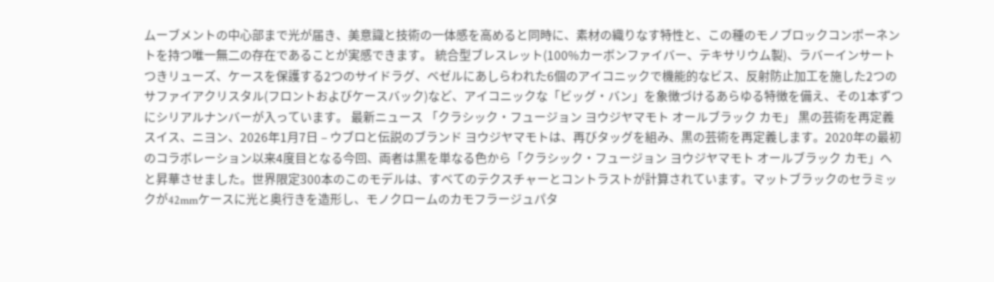ムーブメントの中心部まで光が届き、美意識と技術の一体感を高めると同時に、素材の織りなす特性と、この種のモノブロックコンポーネントを持つ唯一無二の存在であることが実感できます。 統合型ブレスレット(100%カーボンファイバー、テキサリウム製)、ラバーインサートつきリューズ、ケースを保護する2つのサイドラグ、ベゼルにあしらわれた6個のアイコニックで機能的なビス、反射防止加工を施した2つのサファイアクリスタル(フロントおよびケースバック)など、アイコニックな「ビッグ・バン」を象徴づけるあらゆる特徴を備え、その1本ずつにシリアルナンバーが入っています。 最新ニュース 「クラシック・フュージョン ヨウジヤマモト オールブラック カモ」 黒の芸術を再定義 スイス、ニヨン、2026年1月7日 – ウブロと伝説のブランド ヨウジヤマモトは、再びタッグを組み、黒の芸術を再定義します。2020年の最初のコラボレーション以来4度目となる今回、両者は黒を単なる色から「クラシック・フュージョン ヨウジヤマモト オールブラック カモ」へと昇華させました。世界限定300本のこのモデルは、すべてのテクスチャーとコントラストが計算されています。マットブラックのセラミックが42mmケースに光と奥行きを造形し、モノクロームのカモフラージュパタ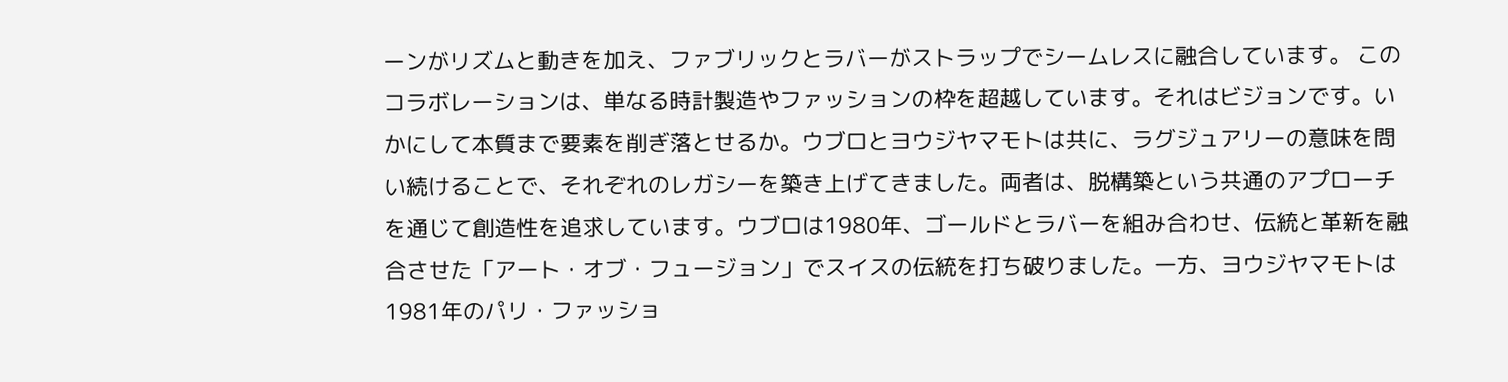ーンがリズムと動きを加え、ファブリックとラバーがストラップでシームレスに融合しています。 このコラボレーションは、単なる時計製造やファッションの枠を超越しています。それはビジョンです。いかにして本質まで要素を削ぎ落とせるか。ウブロとヨウジヤマモトは共に、ラグジュアリーの意味を問い続けることで、それぞれのレガシーを築き上げてきました。両者は、脱構築という共通のアプローチを通じて創造性を追求しています。ウブロは1980年、ゴールドとラバーを組み合わせ、伝統と革新を融合させた「アート・オブ・フュージョン」でスイスの伝統を打ち破りました。一方、ヨウジヤマモトは1981年のパリ・ファッショ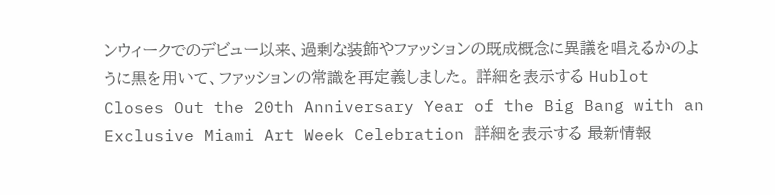ンウィークでのデビュー以来、過剰な装飾やファッションの既成概念に異議を唱えるかのように黒を用いて、ファッションの常識を再定義しました。 詳細を表示する Hublot Closes Out the 20th Anniversary Year of the Big Bang with an Exclusive Miami Art Week Celebration 詳細を表示する 最新情報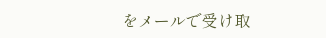をメールで受け取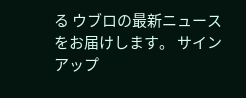る ウブロの最新ニュースをお届けします。 サインアップ